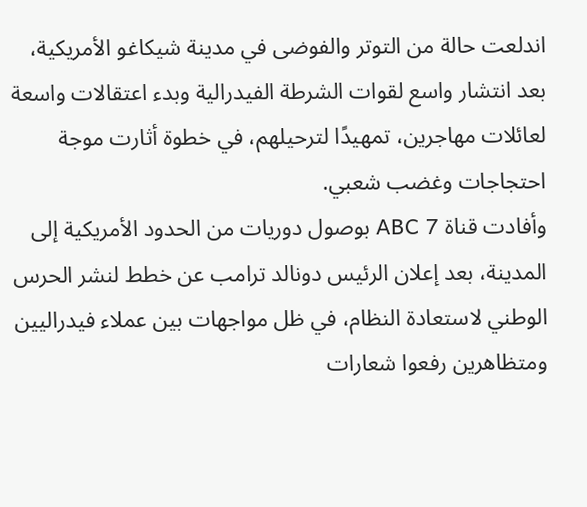اندلعت حالة من التوتر والفوضى في مدينة شيكاغو الأمريكية، بعد انتشار واسع لقوات الشرطة الفيدرالية وبدء اعتقالات واسعة لعائلات مهاجرين، تمهيدًا لترحيلهم، في خطوة أثارت موجة احتجاجات وغضب شعبي.
وأفادت قناة ABC 7 بوصول دوريات من الحدود الأمريكية إلى المدينة، بعد إعلان الرئيس دونالد ترامب عن خطط لنشر الحرس الوطني لاستعادة النظام، في ظل مواجهات بين عملاء فيدراليين ومتظاهرين رفعوا شعارات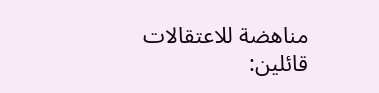مناهضة للاعتقالات قائلين: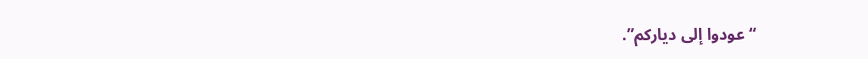“عودوا إلى دياركم”.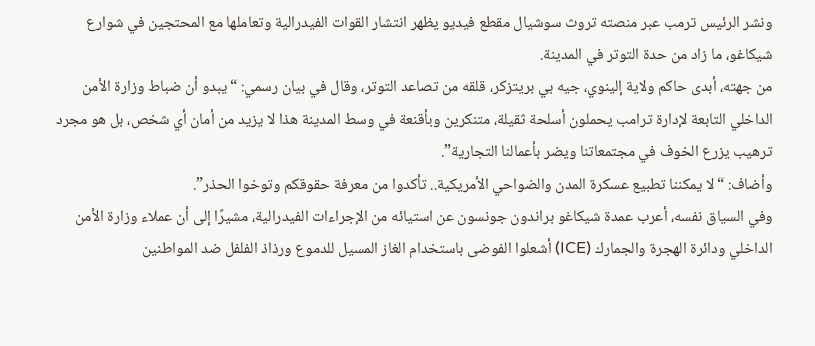ونشر الرئيس ترمب عبر منصته تروث سوشيال مقطع فيديو يظهر انتشار القوات الفيدرالية وتعاملها مع المحتجين في شوارع شيكاغو، ما زاد من حدة التوتر في المدينة.
من جهته، أبدى حاكم ولاية إلينوي، جيه بي بريتزكر، قلقه من تصاعد التوتر، وقال في بيان رسمي: “يبدو أن ضباط وزارة الأمن الداخلي التابعة لإدارة ترامب يحملون أسلحة ثقيلة، متنكرين وبأقنعة في وسط المدينة هذا لا يزيد من أمان أي شخص، بل هو مجرد ترهيب يزرع الخوف في مجتمعاتنا ويضر بأعمالنا التجارية”.
وأضاف: “لا يمكننا تطبيع عسكرة المدن والضواحي الأمريكية.. تأكدوا من معرفة حقوقكم وتوخوا الحذر”.
وفي السياق نفسه، أعرب عمدة شيكاغو براندون جونسون عن استيائه من الإجراءات الفيدرالية، مشيرًا إلى أن عملاء وزارة الأمن الداخلي ودائرة الهجرة والجمارك (ICE) أشعلوا الفوضى باستخدام الغاز المسيل للدموع ورذاذ الفلفل ضد المواطنين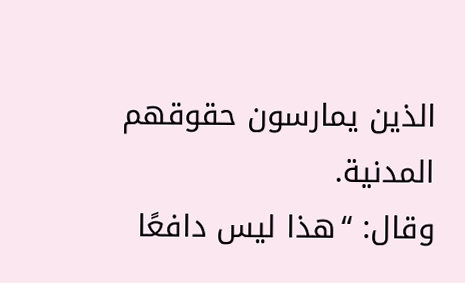الذين يمارسون حقوقهم المدنية.
وقال: “هذا ليس دافعًا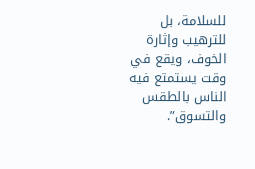للسلامة، بل للترهيب وإثارة الخوف، ويقع في وقت يستمتع فيه الناس بالطقس والتسوق”.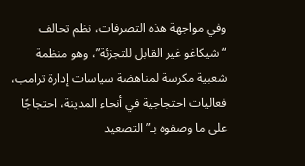وفي مواجهة هذه التصرفات، نظم تحالف “شيكاغو غير القابل للتجزئة”، وهو منظمة شعبية مكرسة لمناهضة سياسات إدارة ترامب، فعاليات احتجاجية في أنحاء المدينة، احتجاجًا على ما وصفوه بـ”التصعيد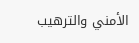الأمني والترهيب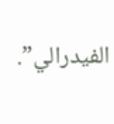الفيدرالي”.